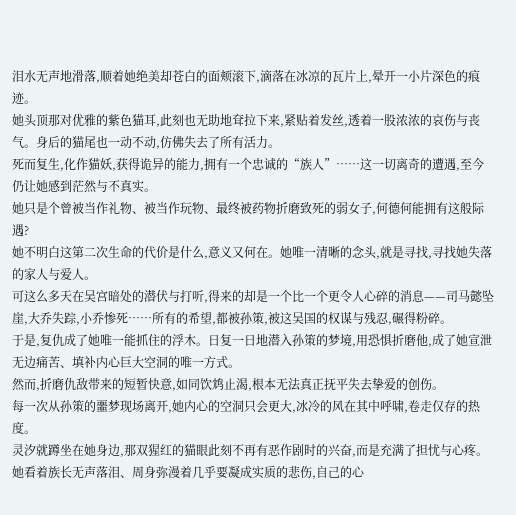泪水无声地滑落,顺着她绝美却苍白的面颊滚下,滴落在冰凉的瓦片上,晕开一小片深色的痕迹。
她头顶那对优雅的紫色猫耳,此刻也无助地耷拉下来,紧贴着发丝,透着一股浓浓的哀伤与丧气。身后的猫尾也一动不动,仿佛失去了所有活力。
死而复生,化作猫妖,获得诡异的能力,拥有一个忠诚的“族人”……这一切离奇的遭遇,至今仍让她感到茫然与不真实。
她只是个曾被当作礼物、被当作玩物、最终被药物折磨致死的弱女子,何德何能拥有这般际遇?
她不明白这第二次生命的代价是什么,意义又何在。她唯一清晰的念头,就是寻找,寻找她失落的家人与爱人。
可这么多天在吴宫暗处的潜伏与打听,得来的却是一个比一个更令人心碎的消息——司马懿坠崖,大乔失踪,小乔惨死……所有的希望,都被孙策,被这吴国的权谋与残忍,碾得粉碎。
于是,复仇成了她唯一能抓住的浮木。日复一日地潜入孙策的梦境,用恐惧折磨他,成了她宣泄无边痛苦、填补内心巨大空洞的唯一方式。
然而,折磨仇敌带来的短暂快意,如同饮鸩止渴,根本无法真正抚平失去挚爱的创伤。
每一次从孙策的噩梦现场离开,她内心的空洞只会更大,冰冷的风在其中呼啸,卷走仅存的热度。
灵汐就蹲坐在她身边,那双猩红的猫眼此刻不再有恶作剧时的兴奋,而是充满了担忧与心疼。
她看着族长无声落泪、周身弥漫着几乎要凝成实质的悲伤,自己的心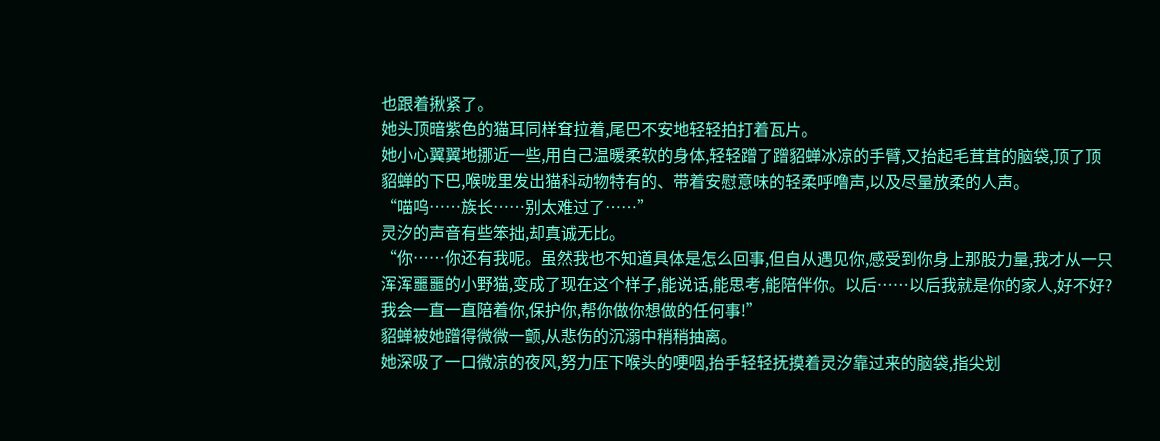也跟着揪紧了。
她头顶暗紫色的猫耳同样耷拉着,尾巴不安地轻轻拍打着瓦片。
她小心翼翼地挪近一些,用自己温暖柔软的身体,轻轻蹭了蹭貂蝉冰凉的手臂,又抬起毛茸茸的脑袋,顶了顶貂蝉的下巴,喉咙里发出猫科动物特有的、带着安慰意味的轻柔呼噜声,以及尽量放柔的人声。
“喵呜……族长……别太难过了……”
灵汐的声音有些笨拙,却真诚无比。
“你……你还有我呢。虽然我也不知道具体是怎么回事,但自从遇见你,感受到你身上那股力量,我才从一只浑浑噩噩的小野猫,变成了现在这个样子,能说话,能思考,能陪伴你。以后……以后我就是你的家人,好不好?我会一直一直陪着你,保护你,帮你做你想做的任何事!”
貂蝉被她蹭得微微一颤,从悲伤的沉溺中稍稍抽离。
她深吸了一口微凉的夜风,努力压下喉头的哽咽,抬手轻轻抚摸着灵汐靠过来的脑袋,指尖划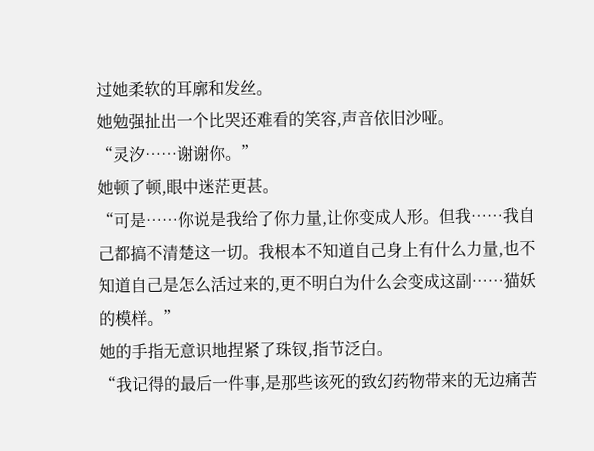过她柔软的耳廓和发丝。
她勉强扯出一个比哭还难看的笑容,声音依旧沙哑。
“灵汐……谢谢你。”
她顿了顿,眼中迷茫更甚。
“可是……你说是我给了你力量,让你变成人形。但我……我自己都搞不清楚这一切。我根本不知道自己身上有什么力量,也不知道自己是怎么活过来的,更不明白为什么会变成这副……猫妖的模样。”
她的手指无意识地捏紧了珠钗,指节泛白。
“我记得的最后一件事,是那些该死的致幻药物带来的无边痛苦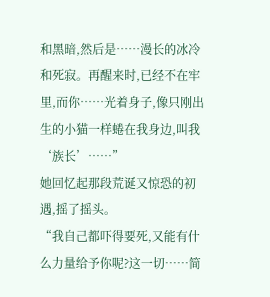和黑暗,然后是……漫长的冰冷和死寂。再醒来时,已经不在牢里,而你……光着身子,像只刚出生的小猫一样蜷在我身边,叫我‘族长’……”
她回忆起那段荒诞又惊恐的初遇,摇了摇头。
“我自己都吓得要死,又能有什么力量给予你呢?这一切……简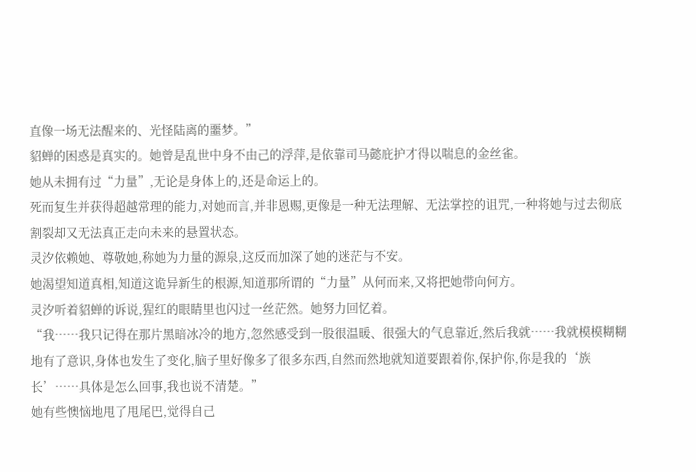直像一场无法醒来的、光怪陆离的噩梦。”
貂蝉的困惑是真实的。她曾是乱世中身不由己的浮萍,是依靠司马懿庇护才得以喘息的金丝雀。
她从未拥有过“力量”,无论是身体上的,还是命运上的。
死而复生并获得超越常理的能力,对她而言,并非恩赐,更像是一种无法理解、无法掌控的诅咒,一种将她与过去彻底割裂却又无法真正走向未来的悬置状态。
灵汐依赖她、尊敬她,称她为力量的源泉,这反而加深了她的迷茫与不安。
她渴望知道真相,知道这诡异新生的根源,知道那所谓的“力量”从何而来,又将把她带向何方。
灵汐听着貂蝉的诉说,猩红的眼睛里也闪过一丝茫然。她努力回忆着。
“我……我只记得在那片黑暗冰冷的地方,忽然感受到一股很温暖、很强大的气息靠近,然后我就……我就模模糊糊地有了意识,身体也发生了变化,脑子里好像多了很多东西,自然而然地就知道要跟着你,保护你,你是我的‘族长’……具体是怎么回事,我也说不清楚。”
她有些懊恼地甩了甩尾巴,觉得自己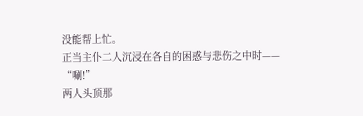没能帮上忙。
正当主仆二人沉浸在各自的困惑与悲伤之中时——
“唰!”
两人头顶那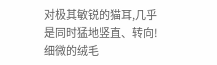对极其敏锐的猫耳,几乎是同时猛地竖直、转向!
细微的绒毛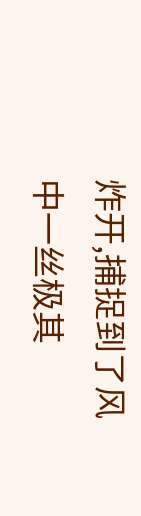炸开,捕捉到了风中一丝极其